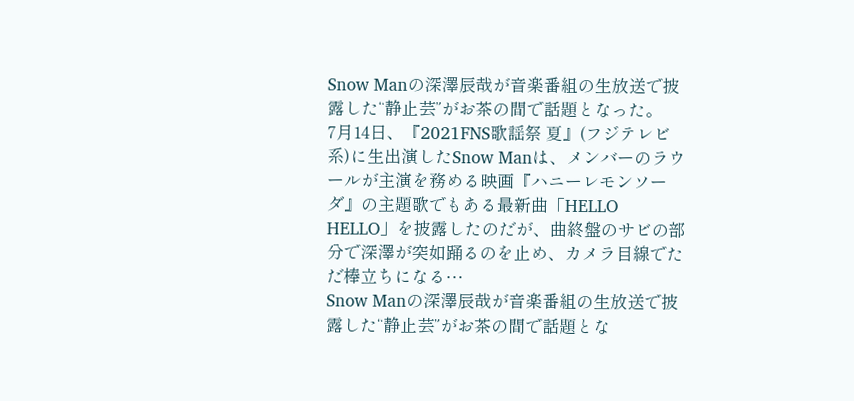Snow Manの深澤辰哉が音楽番組の生放送で披露した“静止芸”がお茶の間で話題となった。
7月14日、『2021FNS歌謡祭 夏』(フジテレビ系)に生出演したSnow Manは、メンバーのラウールが主演を務める映画『ハニーレモンソーダ』の主題歌でもある最新曲「HELLO HELLO」を披露したのだが、曲終盤のサビの部分で深澤が突如踊るのを止め、カメラ目線でただ棒立ちになる…
Snow Manの深澤辰哉が音楽番組の生放送で披露した“静止芸”がお茶の間で話題とな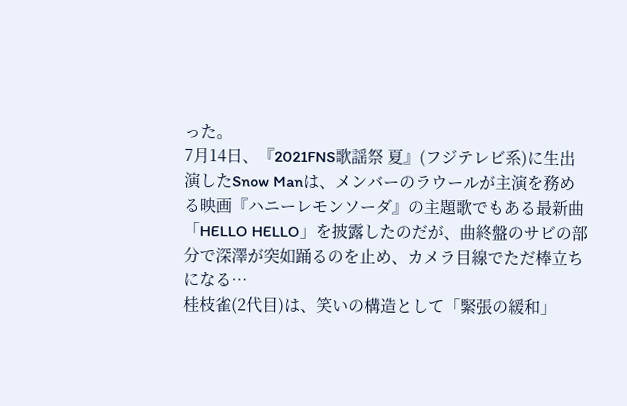った。
7月14日、『2021FNS歌謡祭 夏』(フジテレビ系)に生出演したSnow Manは、メンバーのラウールが主演を務める映画『ハニーレモンソーダ』の主題歌でもある最新曲「HELLO HELLO」を披露したのだが、曲終盤のサビの部分で深澤が突如踊るのを止め、カメラ目線でただ棒立ちになる…
桂枝雀(2代目)は、笑いの構造として「緊張の緩和」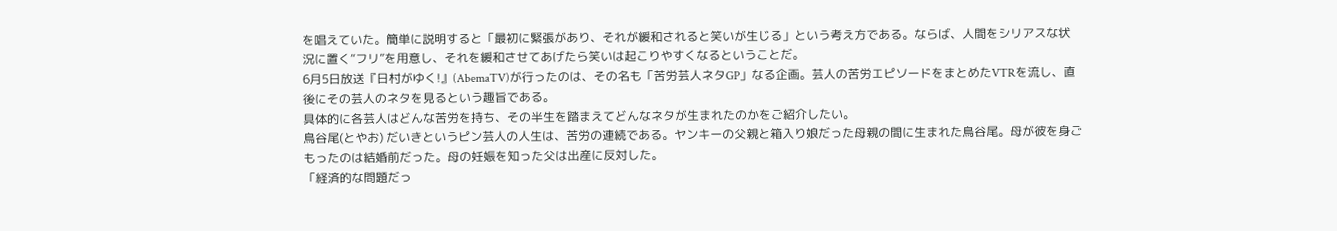を唱えていた。簡単に説明すると「最初に緊張があり、それが緩和されると笑いが生じる」という考え方である。ならば、人間をシリアスな状況に置く“フリ”を用意し、それを緩和させてあげたら笑いは起こりやすくなるということだ。
6月5日放送『日村がゆく!』(AbemaTV)が行ったのは、その名も「苦労芸人ネタGP」なる企画。芸人の苦労エピソードをまとめたVTRを流し、直後にその芸人のネタを見るという趣旨である。
具体的に各芸人はどんな苦労を持ち、その半生を踏まえてどんなネタが生まれたのかをご紹介したい。
鳥谷尾(とやお) だいきというピン芸人の人生は、苦労の連続である。ヤンキーの父親と箱入り娘だった母親の間に生まれた鳥谷尾。母が彼を身ごもったのは結婚前だった。母の妊娠を知った父は出産に反対した。
「経済的な問題だっ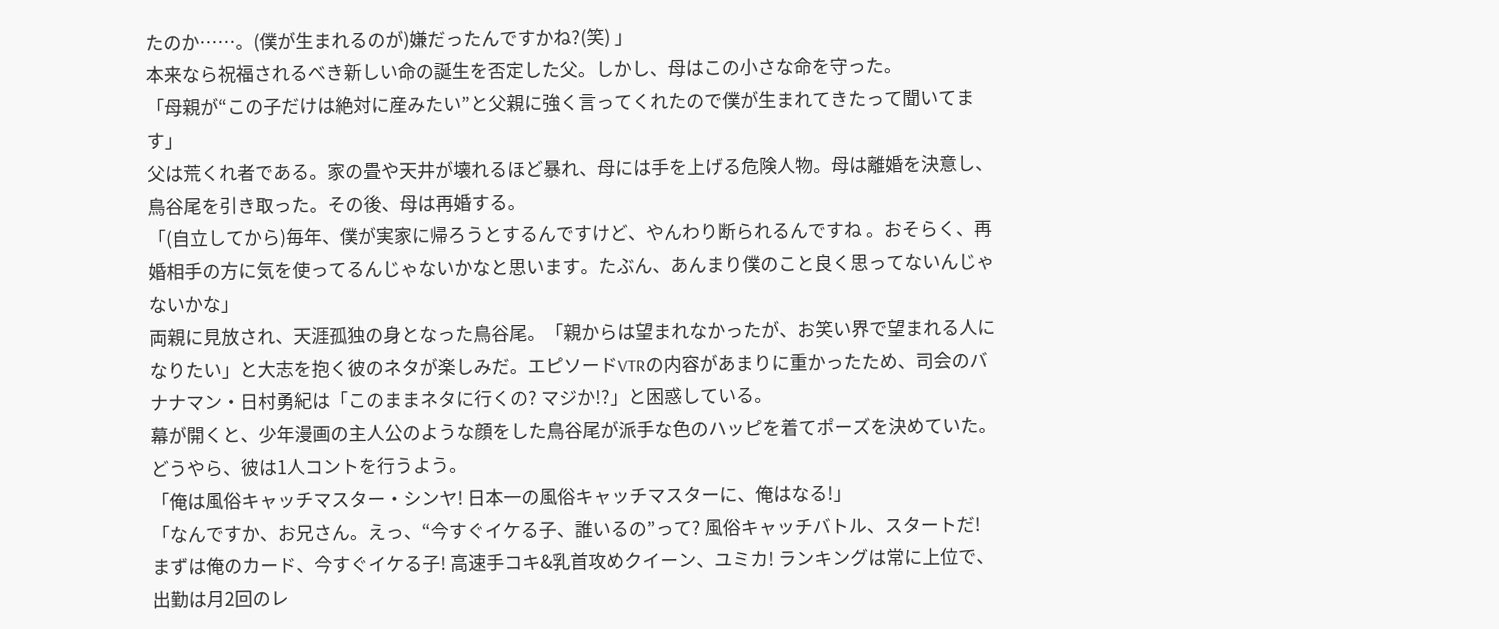たのか……。(僕が生まれるのが)嫌だったんですかね?(笑) 」
本来なら祝福されるべき新しい命の誕生を否定した父。しかし、母はこの小さな命を守った。
「母親が“この子だけは絶対に産みたい”と父親に強く言ってくれたので僕が生まれてきたって聞いてます」
父は荒くれ者である。家の畳や天井が壊れるほど暴れ、母には手を上げる危険人物。母は離婚を決意し、鳥谷尾を引き取った。その後、母は再婚する。
「(自立してから)毎年、僕が実家に帰ろうとするんですけど、やんわり断られるんですね 。おそらく、再婚相手の方に気を使ってるんじゃないかなと思います。たぶん、あんまり僕のこと良く思ってないんじゃないかな」
両親に見放され、天涯孤独の身となった鳥谷尾。「親からは望まれなかったが、お笑い界で望まれる人になりたい」と大志を抱く彼のネタが楽しみだ。エピソードVTRの内容があまりに重かったため、司会のバナナマン・日村勇紀は「このままネタに行くの? マジか!?」と困惑している。
幕が開くと、少年漫画の主人公のような顔をした鳥谷尾が派手な色のハッピを着てポーズを決めていた。どうやら、彼は1人コントを行うよう。
「俺は風俗キャッチマスター・シンヤ! 日本一の風俗キャッチマスターに、俺はなる!」
「なんですか、お兄さん。えっ、“今すぐイケる子、誰いるの”って? 風俗キャッチバトル、スタートだ! まずは俺のカード、今すぐイケる子! 高速手コキ&乳首攻めクイーン、ユミカ! ランキングは常に上位で、出勤は月2回のレ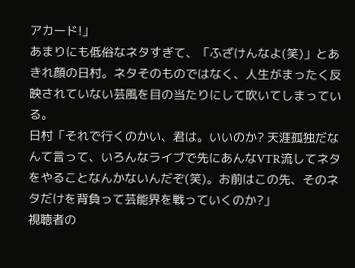アカード!」
あまりにも低俗なネタすぎて、「ふざけんなよ(笑)」とあきれ顔の日村。ネタそのものではなく、人生がまったく反映されていない芸風を目の当たりにして吹いてしまっている。
日村「それで行くのかい、君は。いいのか? 天涯孤独だなんて言って、いろんなライブで先にあんなVTR流してネタをやることなんかないんだぞ(笑)。お前はこの先、そのネタだけを背負って芸能界を戦っていくのか?」
視聴者の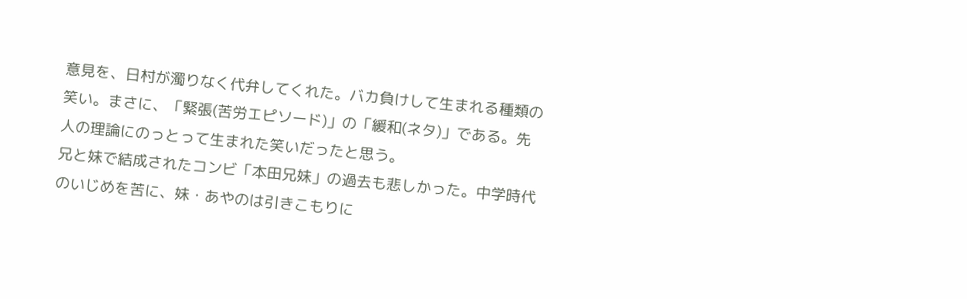意見を、日村が濁りなく代弁してくれた。バカ負けして生まれる種類の笑い。まさに、「緊張(苦労エピソード)」の「緩和(ネタ)」である。先人の理論にのっとって生まれた笑いだったと思う。
兄と妹で結成されたコンビ「本田兄妹」の過去も悲しかった。中学時代のいじめを苦に、妹・あやのは引きこもりに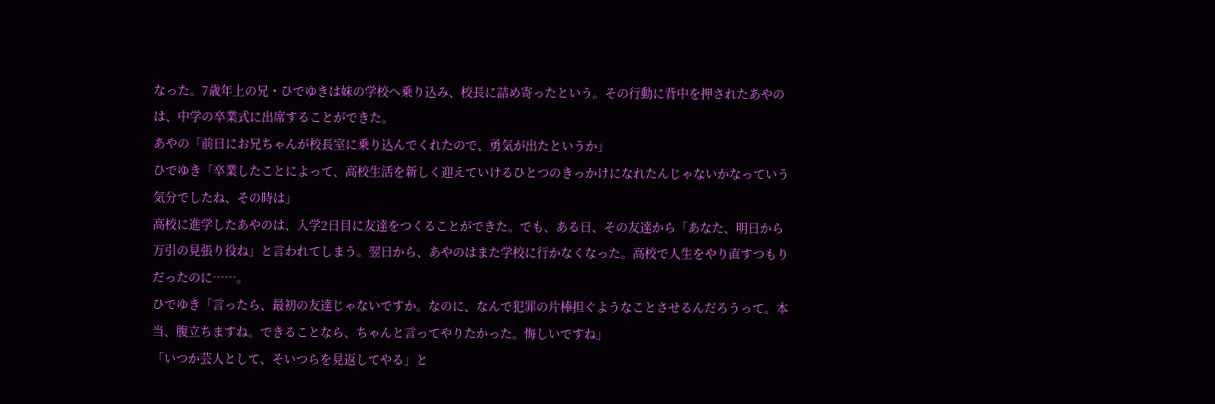なった。7歳年上の兄・ひでゆきは妹の学校へ乗り込み、校長に詰め寄ったという。その行動に背中を押されたあやのは、中学の卒業式に出席することができた。
あやの「前日にお兄ちゃんが校長室に乗り込んでくれたので、勇気が出たというか」
ひでゆき「卒業したことによって、高校生活を新しく迎えていけるひとつのきっかけになれたんじゃないかなっていう気分でしたね、その時は」
高校に進学したあやのは、入学2日目に友達をつくることができた。でも、ある日、その友達から「あなた、明日から万引の見張り役ね」と言われてしまう。翌日から、あやのはまた学校に行かなくなった。高校で人生をやり直すつもりだったのに……。
ひでゆき「言ったら、最初の友達じゃないですか。なのに、なんで犯罪の片棒担ぐようなことさせるんだろうって。本当、腹立ちますね。できることなら、ちゃんと言ってやりたかった。悔しいですね」
「いつか芸人として、そいつらを見返してやる」と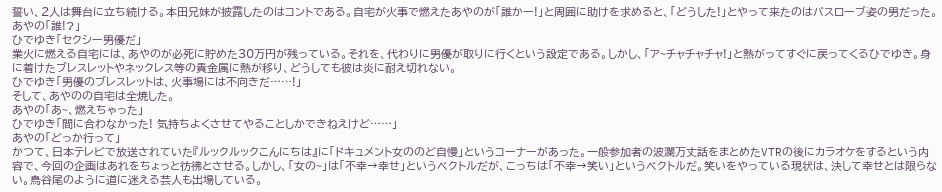誓い、2人は舞台に立ち続ける。本田兄妹が披露したのはコントである。自宅が火事で燃えたあやのが「誰かー!」と周囲に助けを求めると、「どうした!」とやって来たのはバスローブ姿の男だった。
あやの「誰!?」
ひでゆき「セクシー男優だ」
業火に燃える自宅には、あやのが必死に貯めた30万円が残っている。それを、代わりに男優が取りに行くという設定である。しかし、「ア~チャチャチャ!」と熱がってすぐに戻ってくるひでゆき。身に着けたブレスレットやネックレス等の貴金属に熱が移り、どうしても彼は炎に耐え切れない。
ひでゆき「男優のブレスレットは、火事場には不向きだ……!」
そして、あやのの自宅は全焼した。
あやの「あ~、燃えちゃった」
ひでゆき「間に合わなかった! 気持ちよくさせてやることしかできねえけど……」
あやの「どっか行って」
かつて、日本テレビで放送されていた『ルックルックこんにちは』に「ドキュメント女ののど自慢」というコーナーがあった。一般参加者の波瀾万丈話をまとめたVTRの後にカラオケをするという内容で、今回の企画はあれをちょっと彷彿とさせる。しかし、「女の~」は「不幸→幸せ」というベクトルだが、こっちは「不幸→笑い」というベクトルだ。笑いをやっている現状は、決して幸せとは限らない。鳥谷尾のように道に迷える芸人も出場している。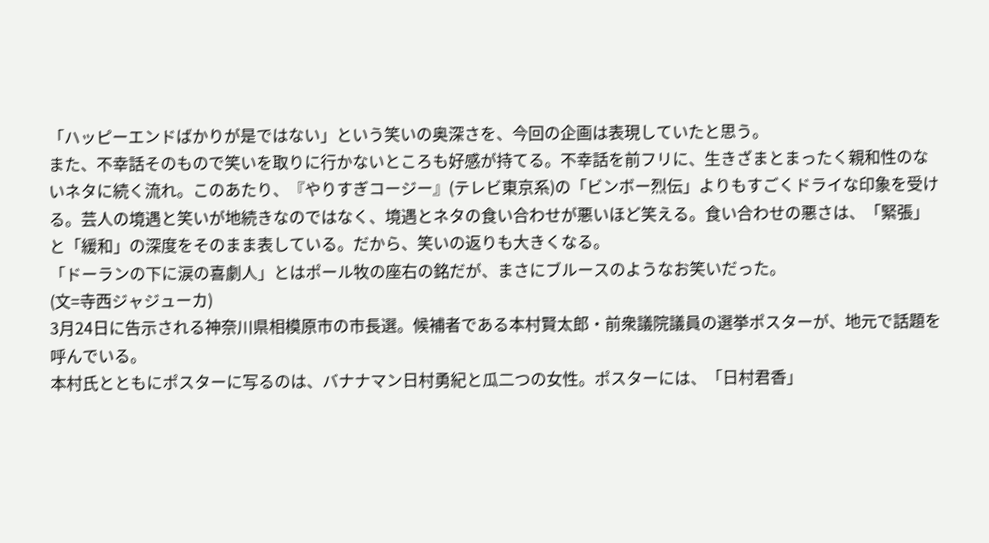「ハッピーエンドばかりが是ではない」という笑いの奥深さを、今回の企画は表現していたと思う。
また、不幸話そのもので笑いを取りに行かないところも好感が持てる。不幸話を前フリに、生きざまとまったく親和性のないネタに続く流れ。このあたり、『やりすぎコージー』(テレビ東京系)の「ビンボー烈伝」よりもすごくドライな印象を受ける。芸人の境遇と笑いが地続きなのではなく、境遇とネタの食い合わせが悪いほど笑える。食い合わせの悪さは、「緊張」と「緩和」の深度をそのまま表している。だから、笑いの返りも大きくなる。
「ドーランの下に涙の喜劇人」とはポール牧の座右の銘だが、まさにブルースのようなお笑いだった。
(文=寺西ジャジューカ)
3月24日に告示される神奈川県相模原市の市長選。候補者である本村賢太郎・前衆議院議員の選挙ポスターが、地元で話題を呼んでいる。
本村氏とともにポスターに写るのは、バナナマン日村勇紀と瓜二つの女性。ポスターには、「日村君香」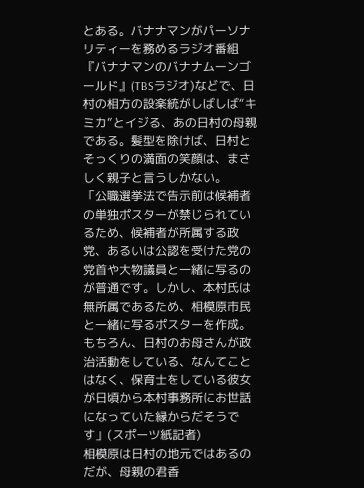とある。バナナマンがパーソナリティーを務めるラジオ番組『バナナマンのバナナムーンゴールド』(TBSラジオ)などで、日村の相方の設楽統がしばしば“キミカ”とイジる、あの日村の母親である。髪型を除けば、日村とそっくりの満面の笑顔は、まさしく親子と言うしかない。
「公職選挙法で告示前は候補者の単独ポスターが禁じられているため、候補者が所属する政党、あるいは公認を受けた党の党首や大物議員と一緒に写るのが普通です。しかし、本村氏は無所属であるため、相模原市民と一緒に写るポスターを作成。もちろん、日村のお母さんが政治活動をしている、なんてことはなく、保育士をしている彼女が日頃から本村事務所にお世話になっていた縁からだそうです」(スポーツ紙記者)
相模原は日村の地元ではあるのだが、母親の君香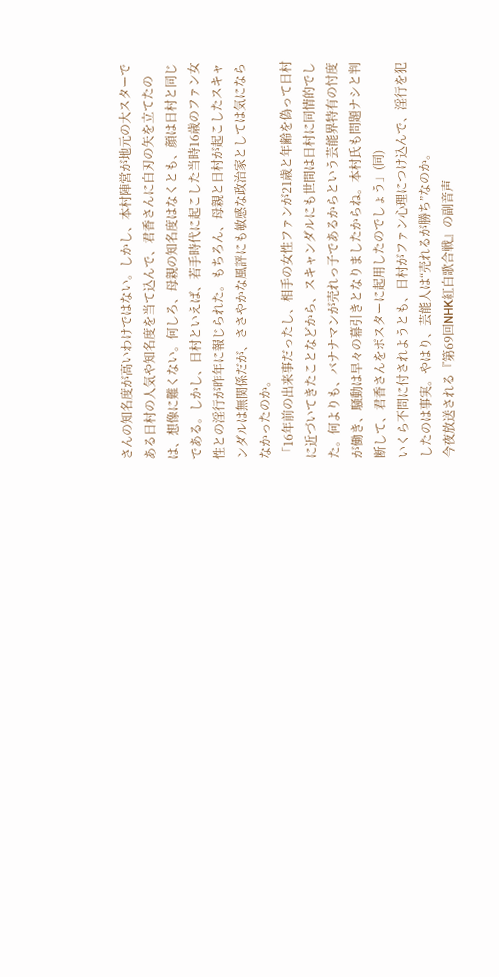さんの知名度が高いわけではない。しかし、本村陣営が地元の大スターである日村の人気や知名度を当て込んで、君香さんに白刃の矢を立てたのは、想像に難くない。何しろ、母親の知名度はなくとも、顔は日村と同じである。しかし、日村といえば、若手時代に起こした当時16歳のファン女性との淫行が昨年に報じられた。もちろん、母親と日村が起こしたスキャンダルは無関係だが、ささやかな風評にも敏感な政治家としては気にならなかったのか。
「16年前の出来事だったし、相手の女性ファンが21歳と年齢を偽って日村に近づいてきたことなどから、スキャンダルにも世間は日村に同情的でした。何よりも、バナナマンが売れっ子であるからという芸能界特有の忖度が働き、騒動は早々の幕引きとなりましたからね。本村氏も問題ナシと判断して、君香さんをポスターに起用したのでしょう」(同)
いくら不問に付されようとも、日村がファン心理につけ込んで、淫行を犯したのは事実。やはり、芸能人は“売れるが勝ち”なのか。
今夜放送される『第69回NHK紅白歌合戦』の副音声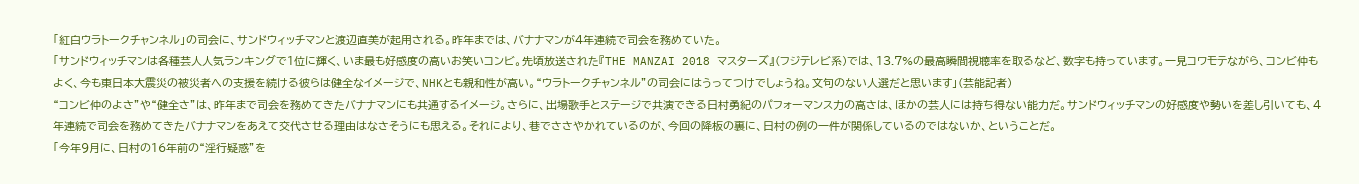「紅白ウラトークチャンネル」の司会に、サンドウィッチマンと渡辺直美が起用される。昨年までは、バナナマンが4年連続で司会を務めていた。
「サンドウィッチマンは各種芸人人気ランキングで1位に輝く、いま最も好感度の高いお笑いコンビ。先頃放送された『THE MANZAI 2018 マスターズ』(フジテレビ系)では、13.7%の最高瞬間視聴率を取るなど、数字も持っています。一見コワモテながら、コンビ仲もよく、今も東日本大震災の被災者への支援を続ける彼らは健全なイメージで、NHKとも親和性が高い。“ウラトークチャンネル”の司会にはうってつけでしょうね。文句のない人選だと思います」(芸能記者)
“コンビ仲のよさ”や“健全さ”は、昨年まで司会を務めてきたバナナマンにも共通するイメージ。さらに、出場歌手とステージで共演できる日村勇紀のパフォーマンス力の高さは、ほかの芸人には持ち得ない能力だ。サンドウィッチマンの好感度や勢いを差し引いても、4年連続で司会を務めてきたバナナマンをあえて交代させる理由はなさそうにも思える。それにより、巷でささやかれているのが、今回の降板の裏に、日村の例の一件が関係しているのではないか、ということだ。
「今年9月に、日村の16年前の“淫行疑惑”を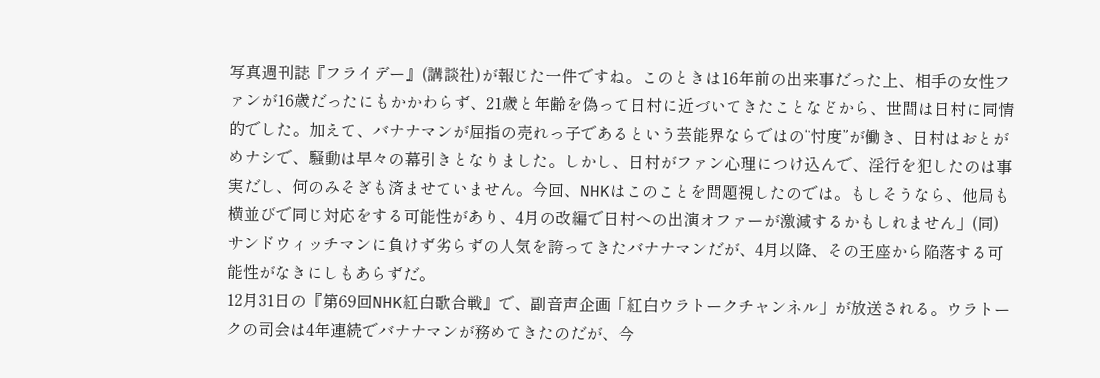写真週刊誌『フライデー』(講談社)が報じた一件ですね。このときは16年前の出来事だった上、相手の女性ファンが16歳だったにもかかわらず、21歳と年齢を偽って日村に近づいてきたことなどから、世間は日村に同情的でした。加えて、バナナマンが屈指の売れっ子であるという芸能界ならではの“忖度”が働き、日村はおとがめナシで、騒動は早々の幕引きとなりました。しかし、日村がファン心理につけ込んで、淫行を犯したのは事実だし、何のみそぎも済ませていません。今回、NHKはこのことを問題視したのでは。もしそうなら、他局も横並びで同じ対応をする可能性があり、4月の改編で日村への出演オファーが激減するかもしれません」(同)
サンドウィッチマンに負けず劣らずの人気を誇ってきたバナナマンだが、4月以降、その王座から陥落する可能性がなきにしもあらずだ。
12月31日の『第69回NHK紅白歌合戦』で、副音声企画「紅白ウラトークチャンネル」が放送される。ウラトークの司会は4年連続でバナナマンが務めてきたのだが、今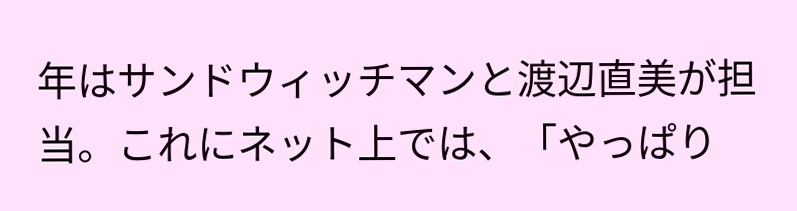年はサンドウィッチマンと渡辺直美が担当。これにネット上では、「やっぱり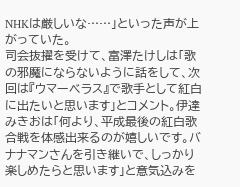NHKは厳しいな……」といった声が上がっていた。
司会抜擢を受けて、富澤たけしは「歌の邪魔にならないように話をして、次回は『ウマーベラス』で歌手として紅白に出たいと思います」とコメント。伊達みきおは「何より、平成最後の紅白歌合戦を体感出来るのが嬉しいです。バナナマンさんを引き継いで、しっかり楽しめたらと思います」と意気込みを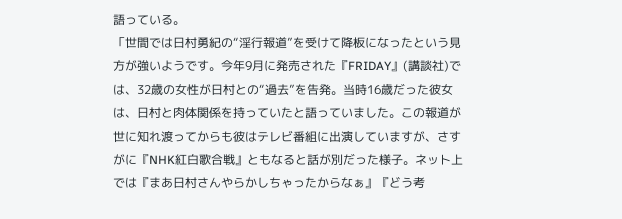語っている。
「世間では日村勇紀の“淫行報道”を受けて降板になったという見方が強いようです。今年9月に発売された『FRIDAY』(講談社)では、32歳の女性が日村との“過去”を告発。当時16歳だった彼女は、日村と肉体関係を持っていたと語っていました。この報道が世に知れ渡ってからも彼はテレビ番組に出演していますが、さすがに『NHK紅白歌合戦』ともなると話が別だった様子。ネット上では『まあ日村さんやらかしちゃったからなぁ』『どう考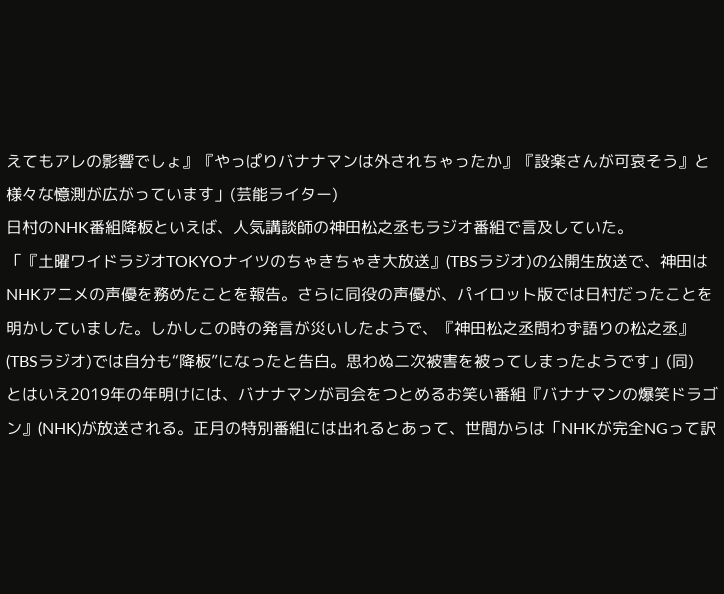えてもアレの影響でしょ』『やっぱりバナナマンは外されちゃったか』『設楽さんが可哀そう』と様々な憶測が広がっています」(芸能ライター)
日村のNHK番組降板といえば、人気講談師の神田松之丞もラジオ番組で言及していた。
「『土曜ワイドラジオTOKYOナイツのちゃきちゃき大放送』(TBSラジオ)の公開生放送で、神田はNHKアニメの声優を務めたことを報告。さらに同役の声優が、パイロット版では日村だったことを明かしていました。しかしこの時の発言が災いしたようで、『神田松之丞問わず語りの松之丞』(TBSラジオ)では自分も“降板”になったと告白。思わぬ二次被害を被ってしまったようです」(同)
とはいえ2019年の年明けには、バナナマンが司会をつとめるお笑い番組『バナナマンの爆笑ドラゴン』(NHK)が放送される。正月の特別番組には出れるとあって、世間からは「NHKが完全NGって訳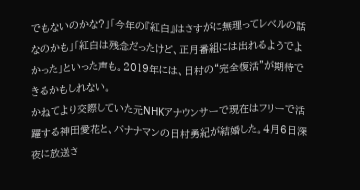でもないのかな?」「今年の『紅白』はさすがに無理ってレベルの話なのかも」「紅白は残念だったけど、正月番組には出れるようでよかった」といった声も。2019年には、日村の“完全復活”が期待できるかもしれない。
かねてより交際していた元NHKアナウンサーで現在はフリーで活躍する神田愛花と、バナナマンの日村勇紀が結婚した。4月6日深夜に放送さ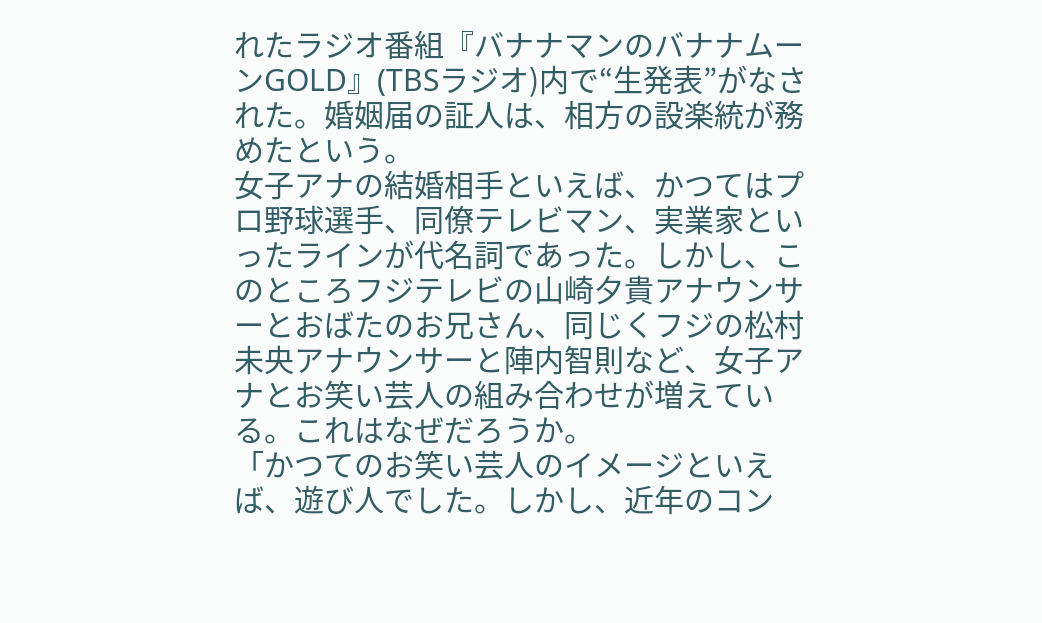れたラジオ番組『バナナマンのバナナムーンGOLD』(TBSラジオ)内で“生発表”がなされた。婚姻届の証人は、相方の設楽統が務めたという。
女子アナの結婚相手といえば、かつてはプロ野球選手、同僚テレビマン、実業家といったラインが代名詞であった。しかし、このところフジテレビの山崎夕貴アナウンサーとおばたのお兄さん、同じくフジの松村未央アナウンサーと陣内智則など、女子アナとお笑い芸人の組み合わせが増えている。これはなぜだろうか。
「かつてのお笑い芸人のイメージといえば、遊び人でした。しかし、近年のコン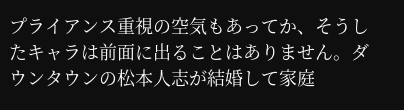プライアンス重視の空気もあってか、そうしたキャラは前面に出ることはありません。ダウンタウンの松本人志が結婚して家庭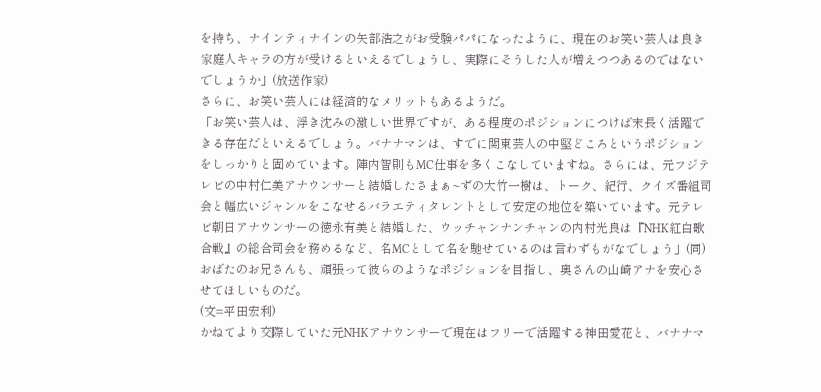を持ち、ナインティナインの矢部浩之がお受験パパになったように、現在のお笑い芸人は良き家庭人キャラの方が受けるといえるでしょうし、実際にそうした人が増えつつあるのではないでしょうか」(放送作家)
さらに、お笑い芸人には経済的なメリットもあるようだ。
「お笑い芸人は、浮き沈みの激しい世界ですが、ある程度のポジションにつけば末長く活躍できる存在だといえるでしょう。バナナマンは、すでに関東芸人の中堅どころというポジションをしっかりと固めています。陣内智則もMC仕事を多くこなしていますね。さらには、元フジテレビの中村仁美アナウンサーと結婚したさまぁ~ずの大竹一樹は、トーク、紀行、クイズ番組司会と幅広いジャンルをこなせるバラエティタレントとして安定の地位を築いています。元テレビ朝日アナウンサーの徳永有美と結婚した、ウッチャンナンチャンの内村光良は『NHK紅白歌合戦』の総合司会を務めるなど、名MCとして名を馳せているのは言わずもがなでしょう」(同)
おばたのお兄さんも、頑張って彼らのようなポジションを目指し、奥さんの山崎アナを安心させてほしいものだ。
(文=平田宏利)
かねてより交際していた元NHKアナウンサーで現在はフリーで活躍する神田愛花と、バナナマ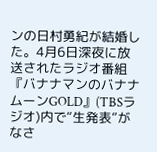ンの日村勇紀が結婚した。4月6日深夜に放送されたラジオ番組『バナナマンのバナナムーンGOLD』(TBSラジオ)内で“生発表”がなさ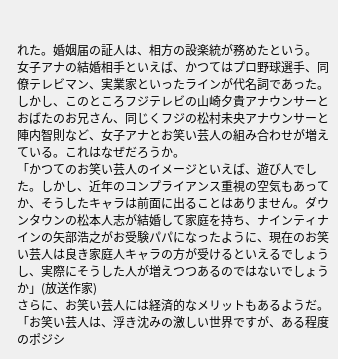れた。婚姻届の証人は、相方の設楽統が務めたという。
女子アナの結婚相手といえば、かつてはプロ野球選手、同僚テレビマン、実業家といったラインが代名詞であった。しかし、このところフジテレビの山崎夕貴アナウンサーとおばたのお兄さん、同じくフジの松村未央アナウンサーと陣内智則など、女子アナとお笑い芸人の組み合わせが増えている。これはなぜだろうか。
「かつてのお笑い芸人のイメージといえば、遊び人でした。しかし、近年のコンプライアンス重視の空気もあってか、そうしたキャラは前面に出ることはありません。ダウンタウンの松本人志が結婚して家庭を持ち、ナインティナインの矢部浩之がお受験パパになったように、現在のお笑い芸人は良き家庭人キャラの方が受けるといえるでしょうし、実際にそうした人が増えつつあるのではないでしょうか」(放送作家)
さらに、お笑い芸人には経済的なメリットもあるようだ。
「お笑い芸人は、浮き沈みの激しい世界ですが、ある程度のポジシ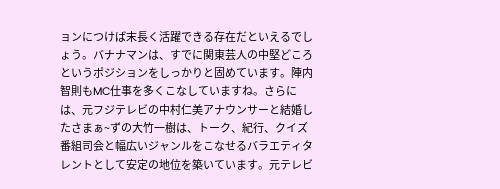ョンにつけば末長く活躍できる存在だといえるでしょう。バナナマンは、すでに関東芸人の中堅どころというポジションをしっかりと固めています。陣内智則もMC仕事を多くこなしていますね。さらには、元フジテレビの中村仁美アナウンサーと結婚したさまぁ~ずの大竹一樹は、トーク、紀行、クイズ番組司会と幅広いジャンルをこなせるバラエティタレントとして安定の地位を築いています。元テレビ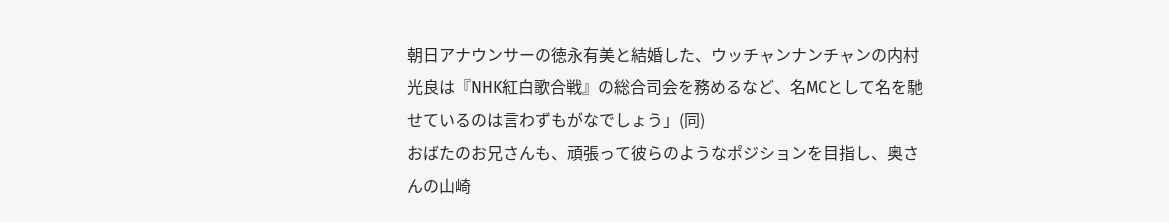朝日アナウンサーの徳永有美と結婚した、ウッチャンナンチャンの内村光良は『NHK紅白歌合戦』の総合司会を務めるなど、名MCとして名を馳せているのは言わずもがなでしょう」(同)
おばたのお兄さんも、頑張って彼らのようなポジションを目指し、奥さんの山崎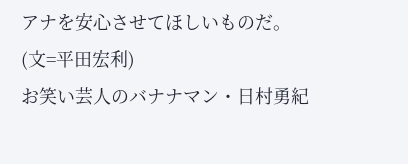アナを安心させてほしいものだ。
(文=平田宏利)
お笑い芸人のバナナマン・日村勇紀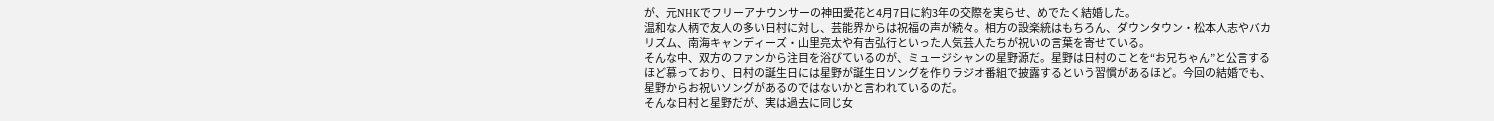が、元NHKでフリーアナウンサーの神田愛花と4月7日に約3年の交際を実らせ、めでたく結婚した。
温和な人柄で友人の多い日村に対し、芸能界からは祝福の声が続々。相方の設楽統はもちろん、ダウンタウン・松本人志やバカリズム、南海キャンディーズ・山里亮太や有吉弘行といった人気芸人たちが祝いの言葉を寄せている。
そんな中、双方のファンから注目を浴びているのが、ミュージシャンの星野源だ。星野は日村のことを“お兄ちゃん”と公言するほど慕っており、日村の誕生日には星野が誕生日ソングを作りラジオ番組で披露するという習慣があるほど。今回の結婚でも、星野からお祝いソングがあるのではないかと言われているのだ。
そんな日村と星野だが、実は過去に同じ女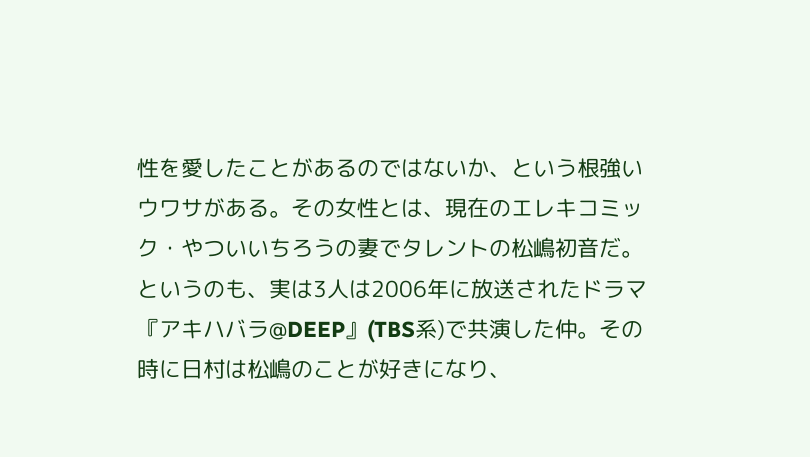性を愛したことがあるのではないか、という根強いウワサがある。その女性とは、現在のエレキコミック・やついいちろうの妻でタレントの松嶋初音だ。
というのも、実は3人は2006年に放送されたドラマ『アキハバラ@DEEP』(TBS系)で共演した仲。その時に日村は松嶋のことが好きになり、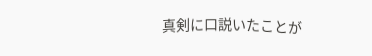真剣に口説いたことが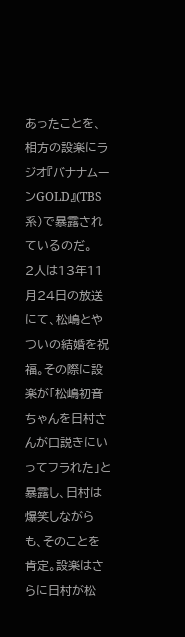あったことを、相方の設楽にラジオ『バナナムーンGOLD』(TBS系)で暴露されているのだ。
2人は13年11月24日の放送にて、松嶋とやついの結婚を祝福。その際に設楽が「松嶋初音ちゃんを日村さんが口説きにいってフラれた」と暴露し、日村は爆笑しながらも、そのことを肯定。設楽はさらに日村が松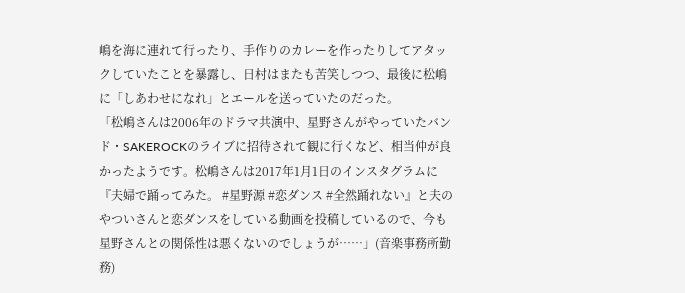嶋を海に連れて行ったり、手作りのカレーを作ったりしてアタックしていたことを暴露し、日村はまたも苦笑しつつ、最後に松嶋に「しあわせになれ」とエールを送っていたのだった。
「松嶋さんは2006年のドラマ共演中、星野さんがやっていたバンド・SAKEROCKのライブに招待されて観に行くなど、相当仲が良かったようです。松嶋さんは2017年1月1日のインスタグラムに『夫婦で踊ってみた。 #星野源 #恋ダンス #全然踊れない』と夫のやついさんと恋ダンスをしている動画を投稿しているので、今も星野さんとの関係性は悪くないのでしょうが……」(音楽事務所勤務)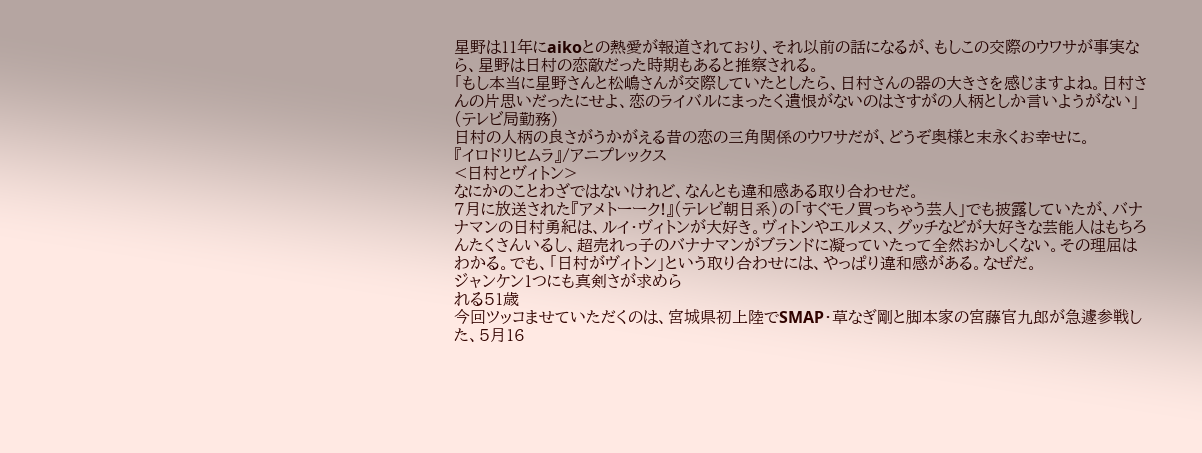星野は11年にaikoとの熱愛が報道されており、それ以前の話になるが、もしこの交際のウワサが事実なら、星野は日村の恋敵だった時期もあると推察される。
「もし本当に星野さんと松嶋さんが交際していたとしたら、日村さんの器の大きさを感じますよね。日村さんの片思いだったにせよ、恋のライバルにまったく遺恨がないのはさすがの人柄としか言いようがない」(テレビ局勤務)
日村の人柄の良さがうかがえる昔の恋の三角関係のウワサだが、どうぞ奥様と末永くお幸せに。
『イロドリヒムラ』/アニプレックス
<日村とヴィトン>
なにかのことわざではないけれど、なんとも違和感ある取り合わせだ。
7月に放送された『アメトーーク!』(テレビ朝日系)の「すぐモノ買っちゃう芸人」でも披露していたが、バナナマンの日村勇紀は、ルイ・ヴィトンが大好き。ヴィトンやエルメス、グッチなどが大好きな芸能人はもちろんたくさんいるし、超売れっ子のバナナマンがブランドに凝っていたって全然おかしくない。その理屈はわかる。でも、「日村がヴィトン」という取り合わせには、やっぱり違和感がある。なぜだ。
ジャンケン1つにも真剣さが求めら
れる51歳
今回ツッコませていただくのは、宮城県初上陸でSMAP・草なぎ剛と脚本家の宮藤官九郎が急遽参戦した、5月16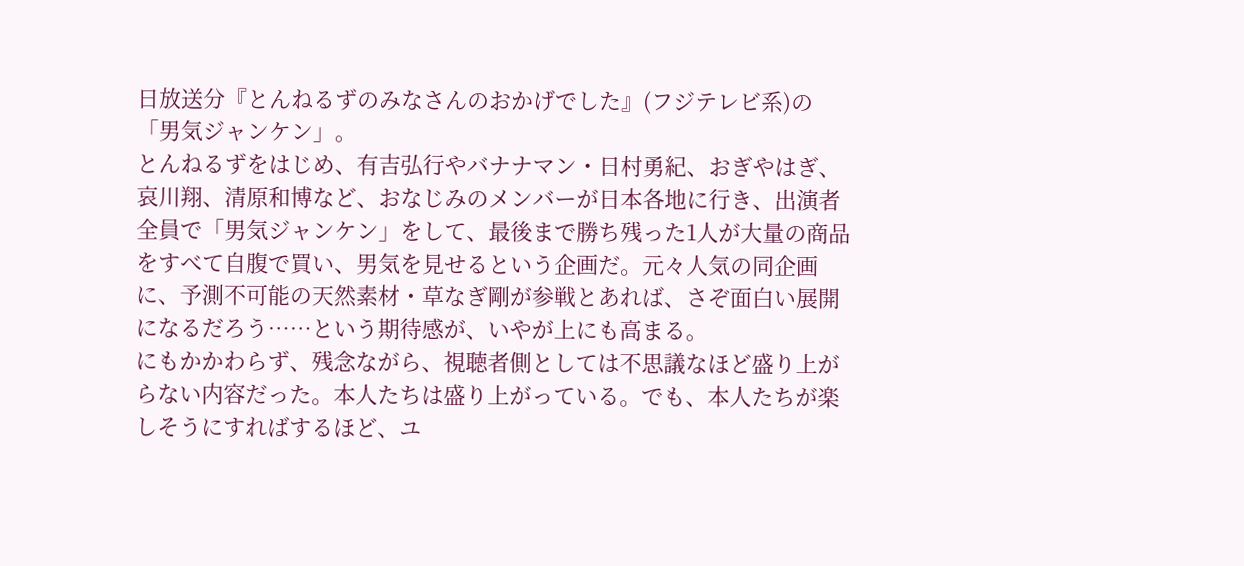日放送分『とんねるずのみなさんのおかげでした』(フジテレビ系)の「男気ジャンケン」。
とんねるずをはじめ、有吉弘行やバナナマン・日村勇紀、おぎやはぎ、哀川翔、清原和博など、おなじみのメンバーが日本各地に行き、出演者全員で「男気ジャンケン」をして、最後まで勝ち残った1人が大量の商品をすべて自腹で買い、男気を見せるという企画だ。元々人気の同企画に、予測不可能の天然素材・草なぎ剛が参戦とあれば、さぞ面白い展開になるだろう……という期待感が、いやが上にも高まる。
にもかかわらず、残念ながら、視聴者側としては不思議なほど盛り上がらない内容だった。本人たちは盛り上がっている。でも、本人たちが楽しそうにすればするほど、ユ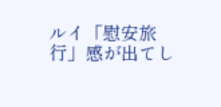ルイ「慰安旅行」感が出てし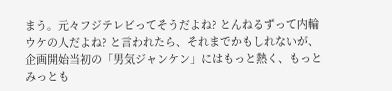まう。元々フジテレビってそうだよね? とんねるずって内輪ウケの人だよね? と言われたら、それまでかもしれないが、企画開始当初の「男気ジャンケン」にはもっと熱く、もっとみっとも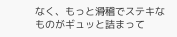なく、もっと滑稽でステキなものがギュッと詰まって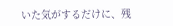いた気がするだけに、残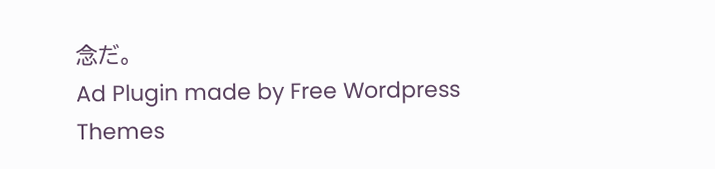念だ。
Ad Plugin made by Free Wordpress Themes